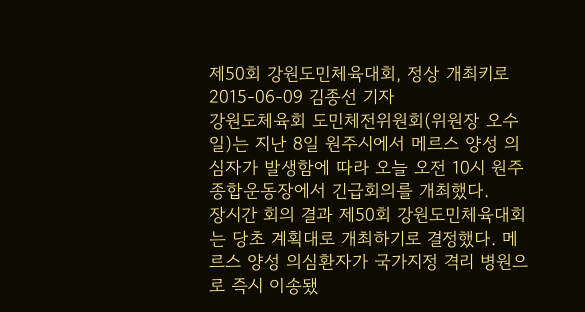제50회 강원도민체육대회, 정상 개최키로
2015-06-09 김종선 기자
강원도체육회 도민체전위원회(위원장 오수일)는 지난 8일 원주시에서 메르스 양성 의심자가 발생함에 따라 오늘 오전 10시 원주종합운동장에서 긴급회의를 개최했다.
장시간 회의 결과 제50회 강원도민체육대회는 당초 계획대로 개최하기로 결정했다. 메르스 양성 의심환자가 국가지정 격리 병원으로 즉시 이송됐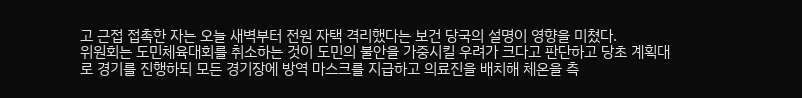고 근접 접촉한 자는 오늘 새벽부터 전원 자택 격리했다는 보건 당국의 설명이 영향을 미쳤다.
위원회는 도민체육대회를 취소하는 것이 도민의 불안을 가중시킬 우려가 크다고 판단하고 당초 계획대로 경기를 진행하되 모든 경기장에 방역 마스크를 지급하고 의료진을 배치해 체온을 측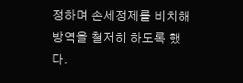정하며 손세정제를 비치해 방역을 철저히 하도록 했다.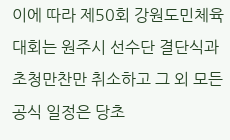이에 따라 제50회 강원도민체육대회는 원주시 선수단 결단식과 초청만찬만 취소하고 그 외 모든 공식 일정은 당초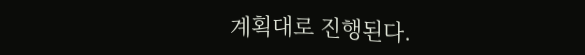계획대로 진행된다.